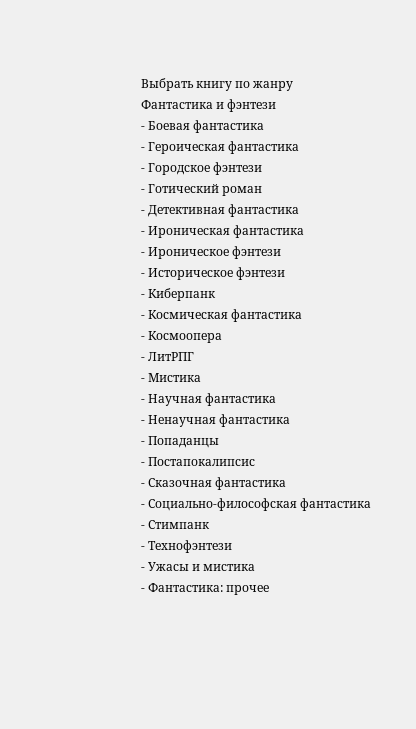Выбрать книгу по жанру
Фантастика и фэнтези
- Боевая фантастика
- Героическая фантастика
- Городское фэнтези
- Готический роман
- Детективная фантастика
- Ироническая фантастика
- Ироническое фэнтези
- Историческое фэнтези
- Киберпанк
- Космическая фантастика
- Космоопера
- ЛитРПГ
- Мистика
- Научная фантастика
- Ненаучная фантастика
- Попаданцы
- Постапокалипсис
- Сказочная фантастика
- Социально-философская фантастика
- Стимпанк
- Технофэнтези
- Ужасы и мистика
- Фантастика: прочее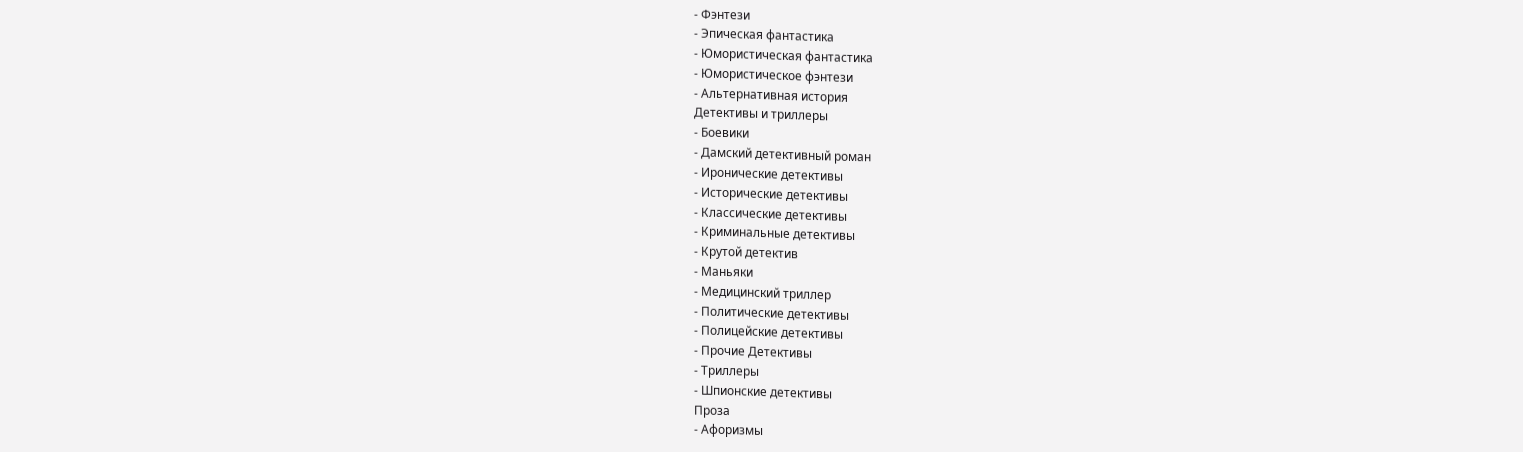- Фэнтези
- Эпическая фантастика
- Юмористическая фантастика
- Юмористическое фэнтези
- Альтернативная история
Детективы и триллеры
- Боевики
- Дамский детективный роман
- Иронические детективы
- Исторические детективы
- Классические детективы
- Криминальные детективы
- Крутой детектив
- Маньяки
- Медицинский триллер
- Политические детективы
- Полицейские детективы
- Прочие Детективы
- Триллеры
- Шпионские детективы
Проза
- Афоризмы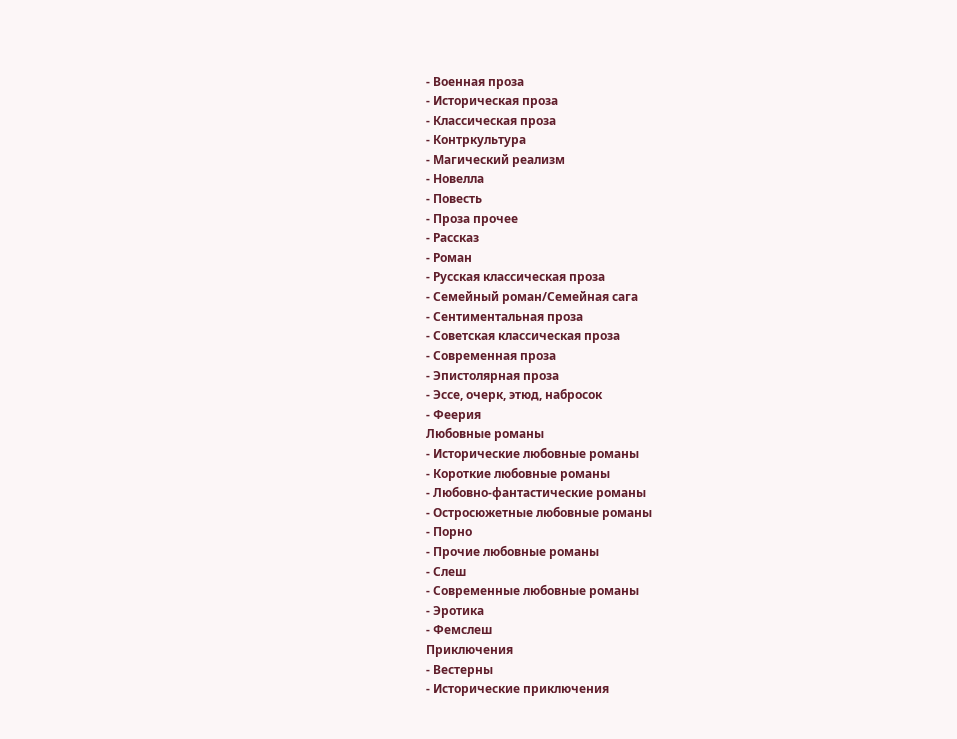- Военная проза
- Историческая проза
- Классическая проза
- Контркультура
- Магический реализм
- Новелла
- Повесть
- Проза прочее
- Рассказ
- Роман
- Русская классическая проза
- Семейный роман/Семейная сага
- Сентиментальная проза
- Советская классическая проза
- Современная проза
- Эпистолярная проза
- Эссе, очерк, этюд, набросок
- Феерия
Любовные романы
- Исторические любовные романы
- Короткие любовные романы
- Любовно-фантастические романы
- Остросюжетные любовные романы
- Порно
- Прочие любовные романы
- Слеш
- Современные любовные романы
- Эротика
- Фемслеш
Приключения
- Вестерны
- Исторические приключения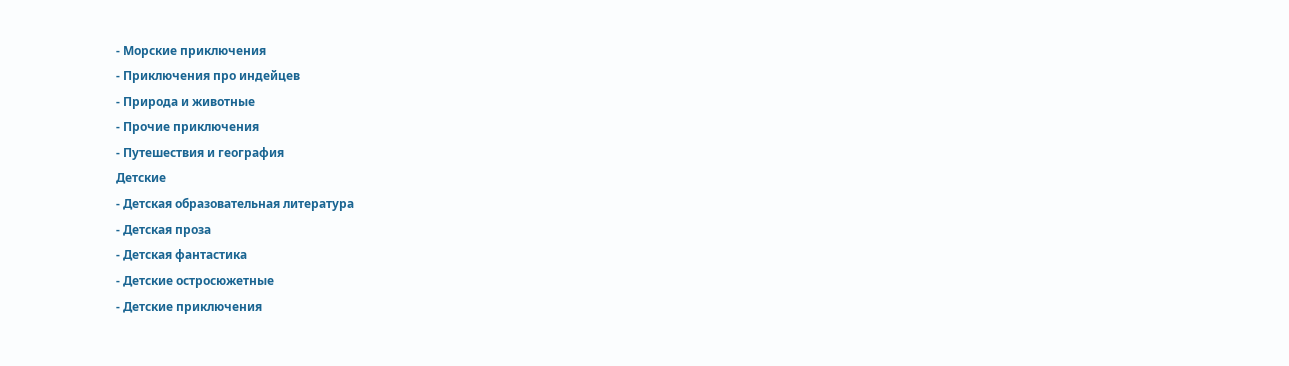- Морские приключения
- Приключения про индейцев
- Природа и животные
- Прочие приключения
- Путешествия и география
Детские
- Детская образовательная литература
- Детская проза
- Детская фантастика
- Детские остросюжетные
- Детские приключения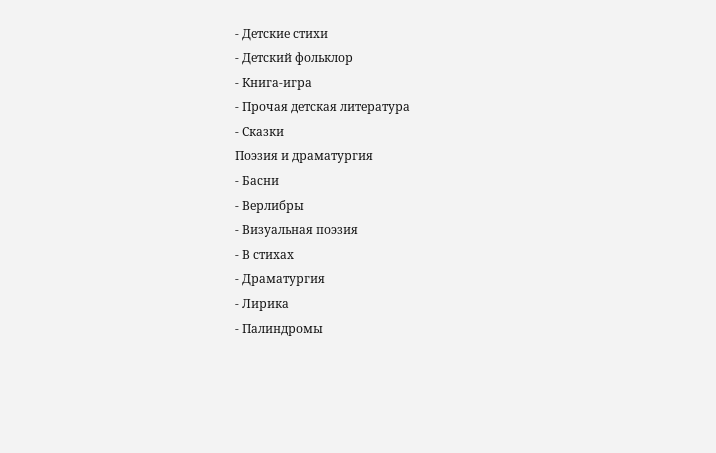- Детские стихи
- Детский фольклор
- Книга-игра
- Прочая детская литература
- Сказки
Поэзия и драматургия
- Басни
- Верлибры
- Визуальная поэзия
- В стихах
- Драматургия
- Лирика
- Палиндромы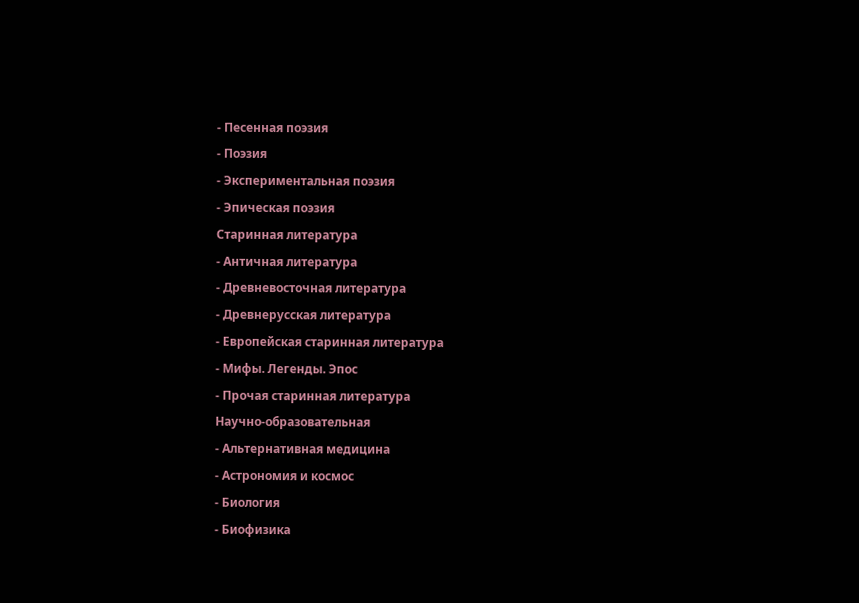- Песенная поэзия
- Поэзия
- Экспериментальная поэзия
- Эпическая поэзия
Старинная литература
- Античная литература
- Древневосточная литература
- Древнерусская литература
- Европейская старинная литература
- Мифы. Легенды. Эпос
- Прочая старинная литература
Научно-образовательная
- Альтернативная медицина
- Астрономия и космос
- Биология
- Биофизика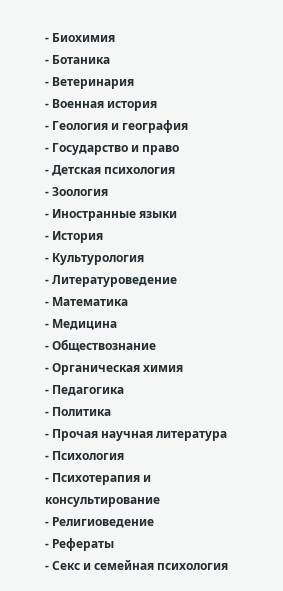- Биохимия
- Ботаника
- Ветеринария
- Военная история
- Геология и география
- Государство и право
- Детская психология
- Зоология
- Иностранные языки
- История
- Культурология
- Литературоведение
- Математика
- Медицина
- Обществознание
- Органическая химия
- Педагогика
- Политика
- Прочая научная литература
- Психология
- Психотерапия и консультирование
- Религиоведение
- Рефераты
- Секс и семейная психология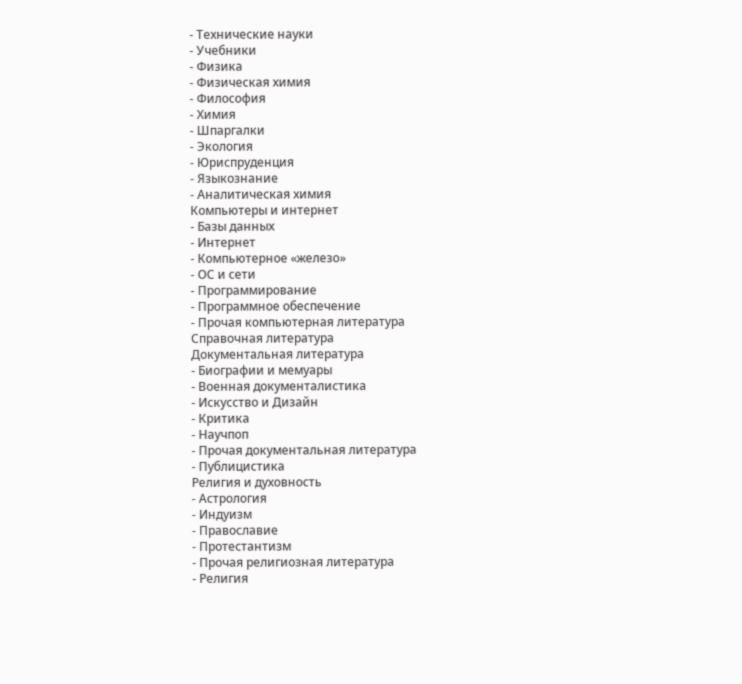- Технические науки
- Учебники
- Физика
- Физическая химия
- Философия
- Химия
- Шпаргалки
- Экология
- Юриспруденция
- Языкознание
- Аналитическая химия
Компьютеры и интернет
- Базы данных
- Интернет
- Компьютерное «железо»
- ОС и сети
- Программирование
- Программное обеспечение
- Прочая компьютерная литература
Справочная литература
Документальная литература
- Биографии и мемуары
- Военная документалистика
- Искусство и Дизайн
- Критика
- Научпоп
- Прочая документальная литература
- Публицистика
Религия и духовность
- Астрология
- Индуизм
- Православие
- Протестантизм
- Прочая религиозная литература
- Религия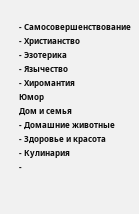- Самосовершенствование
- Христианство
- Эзотерика
- Язычество
- Хиромантия
Юмор
Дом и семья
- Домашние животные
- Здоровье и красота
- Кулинария
-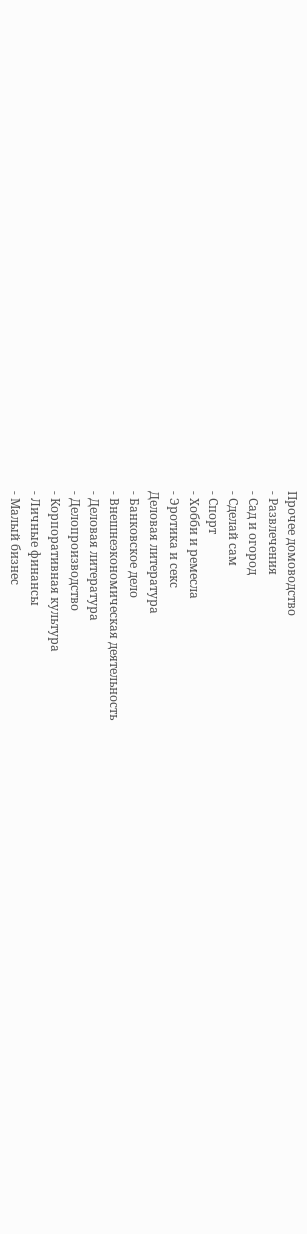Прочее домоводство
- Развлечения
- Сад и огород
- Сделай сам
- Спорт
- Хобби и ремесла
- Эротика и секс
Деловая литература
- Банковское дело
- Внешнеэкономическая деятельность
- Деловая литература
- Делопроизводство
- Корпоративная культура
- Личные финансы
- Малый бизнес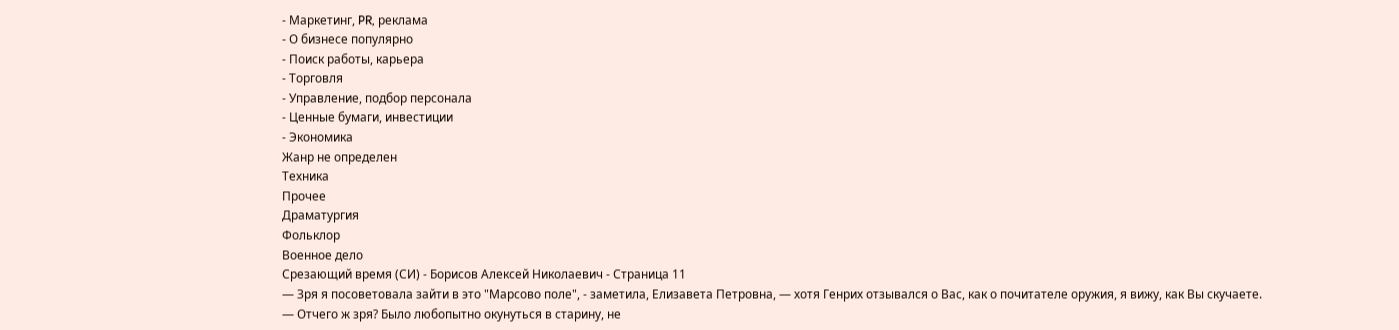- Маркетинг, PR, реклама
- О бизнесе популярно
- Поиск работы, карьера
- Торговля
- Управление, подбор персонала
- Ценные бумаги, инвестиции
- Экономика
Жанр не определен
Техника
Прочее
Драматургия
Фольклор
Военное дело
Срезающий время (СИ) - Борисов Алексей Николаевич - Страница 11
— Зря я посоветовала зайти в это "Марсово поле", - заметила, Елизавета Петровна, — хотя Генрих отзывался о Вас, как о почитателе оружия, я вижу, как Вы скучаете.
— Отчего ж зря? Было любопытно окунуться в старину, не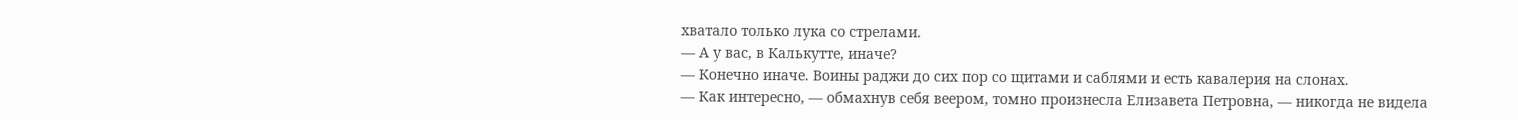хватало только лука со стрелами.
— А у вас, в Калькутте, иначе?
— Конечно иначе. Воины раджи до сих пор со щитами и саблями и есть кавалерия на слонах.
— Как интересно, — обмахнув себя веером, томно произнесла Елизавета Петровна, — никогда не видела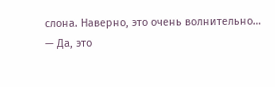слона. Наверно, это очень волнительно…
— Да, это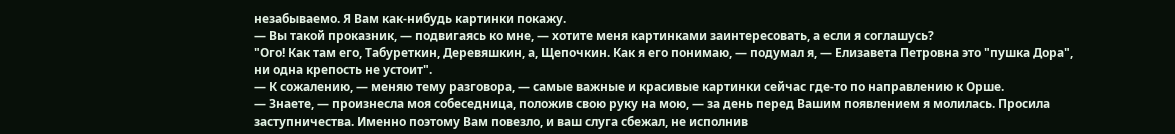незабываемо. Я Вам как-нибудь картинки покажу.
— Вы такой проказник, — подвигаясь ко мне, — хотите меня картинками заинтересовать, а если я соглашусь?
"Ого! Как там его, Табуреткин, Деревяшкин, а, Щепочкин. Как я его понимаю, — подумал я, — Елизавета Петровна это "пушка Дора", ни одна крепость не устоит".
— К сожалению, — меняю тему разговора, — самые важные и красивые картинки сейчас где-то по направлению к Орше.
— Знаете, — произнесла моя собеседница, положив свою руку на мою, — за день перед Вашим появлением я молилась. Просила заступничества. Именно поэтому Вам повезло, и ваш слуга сбежал, не исполнив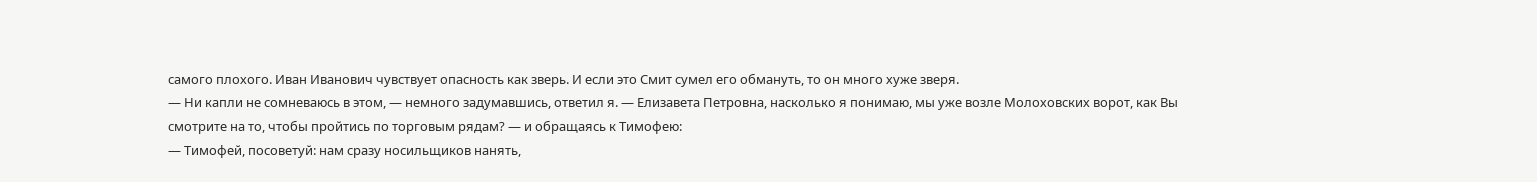самого плохого. Иван Иванович чувствует опасность как зверь. И если это Смит сумел его обмануть, то он много хуже зверя.
— Ни капли не сомневаюсь в этом, — немного задумавшись, ответил я. — Елизавета Петровна, насколько я понимаю, мы уже возле Молоховских ворот, как Вы смотрите на то, чтобы пройтись по торговым рядам? — и обращаясь к Тимофею:
— Тимофей, посоветуй: нам сразу носильщиков нанять,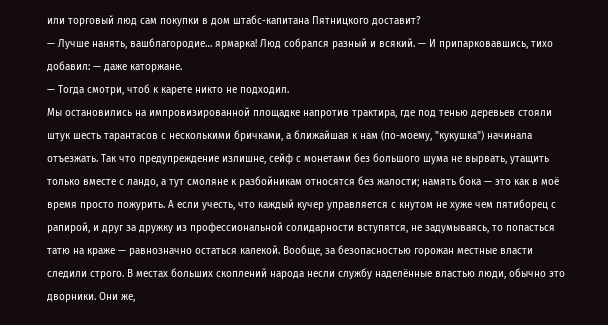или торговый люд сам покупки в дом штабс-капитана Пятницкого доставит?
— Лучше нанять, вашблагородие… ярмарка! Люд собрался разный и всякий. — И припарковавшись, тихо добавил: — даже каторжане.
— Тогда смотри, чтоб к карете никто не подходил.
Мы остановились на импровизированной площадке напротив трактира, где под тенью деревьев стояли штук шесть тарантасов с несколькими бричками, а ближайшая к нам (по-моему, "кукушка") начинала отъезжать. Так что предупреждение излишне, сейф с монетами без большого шума не вырвать, утащить только вместе с ландо, а тут смоляне к разбойникам относятся без жалости; намять бока — это как в моё время просто пожурить. А если учесть, что каждый кучер управляется с кнутом не хуже чем пятиборец с рапирой, и друг за дружку из профессиональной солидарности вступятся, не задумываясь, то попасться татю на краже — равнозначно остаться калекой. Вообще, за безопасностью горожан местные власти следили строго. В местах больших скоплений народа несли службу наделённые властью люди, обычно это дворники. Они же,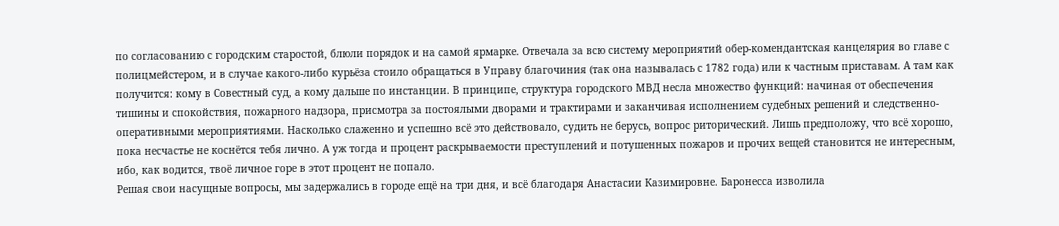по согласованию с городским старостой, блюли порядок и на самой ярмарке. Отвечала за всю систему мероприятий обер-комендантская канцелярия во главе с полицмейстером, и в случае какого-либо курьёза стоило обращаться в Управу благочиния (так она называлась с 1782 года) или к частным приставам. А там как получится: кому в Совестный суд, а кому дальше по инстанции. В принципе, структура городского МВД несла множество функций: начиная от обеспечения тишины и спокойствия, пожарного надзора, присмотра за постоялыми дворами и трактирами и заканчивая исполнением судебных решений и следственно-оперативными мероприятиями. Насколько слаженно и успешно всё это действовало, судить не берусь, вопрос риторический. Лишь предположу, что всё хорошо, пока несчастье не коснётся тебя лично. А уж тогда и процент раскрываемости преступлений и потушенных пожаров и прочих вещей становится не интересным, ибо, как водится, твоё личное горе в этот процент не попало.
Решая свои насущные вопросы, мы задержались в городе ещё на три дня, и всё благодаря Анастасии Казимировне. Баронесса изволила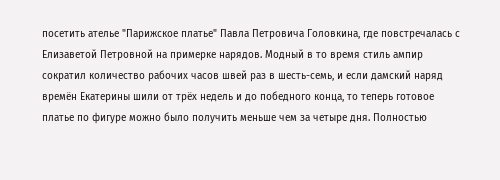посетить ателье "Парижское платье" Павла Петровича Головкина, где повстречалась с Елизаветой Петровной на примерке нарядов. Модный в то время стиль ампир сократил количество рабочих часов швей раз в шесть-семь, и если дамский наряд времён Екатерины шили от трёх недель и до победного конца, то теперь готовое платье по фигуре можно было получить меньше чем за четыре дня. Полностью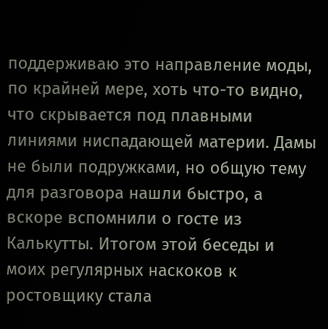поддерживаю это направление моды, по крайней мере, хоть что-то видно, что скрывается под плавными линиями ниспадающей материи. Дамы не были подружками, но общую тему для разговора нашли быстро, а вскоре вспомнили о госте из Калькутты. Итогом этой беседы и моих регулярных наскоков к ростовщику стала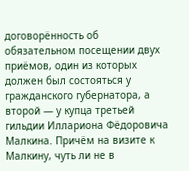договорённость об обязательном посещении двух приёмов, один из которых должен был состояться у гражданского губернатора, а второй — у купца третьей гильдии Иллариона Фёдоровича Малкина. Причём на визите к Малкину, чуть ли не в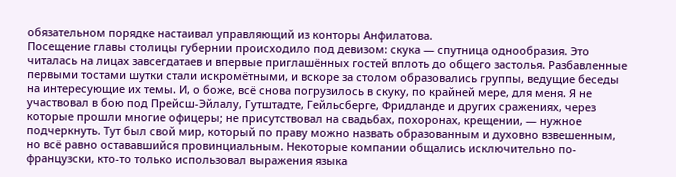обязательном порядке настаивал управляющий из конторы Анфилатова.
Посещение главы столицы губернии происходило под девизом: скука — спутница однообразия. Это читалась на лицах завсегдатаев и впервые приглашённых гостей вплоть до общего застолья. Разбавленные первыми тостами шутки стали искромётными, и вскоре за столом образовались группы, ведущие беседы на интересующие их темы. И, о боже, всё снова погрузилось в скуку, по крайней мере, для меня. Я не участвовал в бою под Прейсш-Эйлалу, Гутштадте, Гейльсберге, Фридланде и других сражениях, через которые прошли многие офицеры; не присутствовал на свадьбах, похоронах, крещении, — нужное подчеркнуть. Тут был свой мир, который по праву можно назвать образованным и духовно взвешенным, но всё равно остававшийся провинциальным. Некоторые компании общались исключительно по-французски, кто-то только использовал выражения языка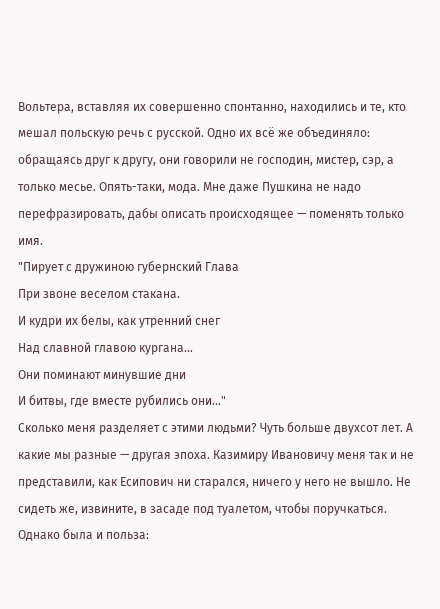Вольтера, вставляя их совершенно спонтанно, находились и те, кто мешал польскую речь с русской. Одно их всё же объединяло: обращаясь друг к другу, они говорили не господин, мистер, сэр, а только месье. Опять-таки, мода. Мне даже Пушкина не надо перефразировать, дабы описать происходящее — поменять только имя.
"Пирует с дружиною губернский Глава
При звоне веселом стакана.
И кудри их белы, как утренний снег
Над славной главою кургана…
Они поминают минувшие дни
И битвы, где вместе рубились они…"
Сколько меня разделяет с этими людьми? Чуть больше двухсот лет. А какие мы разные — другая эпоха. Казимиру Ивановичу меня так и не представили, как Есипович ни старался, ничего у него не вышло. Не сидеть же, извините, в засаде под туалетом, чтобы поручкаться. Однако была и польза: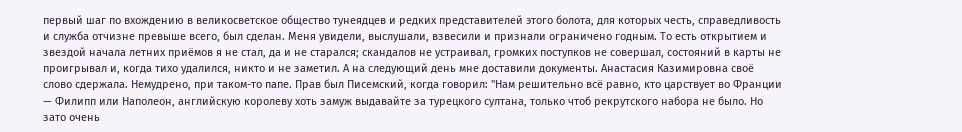первый шаг по вхождению в великосветское общество тунеядцев и редких представителей этого болота, для которых честь, справедливость и служба отчизне превыше всего, был сделан. Меня увидели, выслушали, взвесили и признали ограничено годным. То есть открытием и звездой начала летних приёмов я не стал, да и не старался; скандалов не устраивал, громких поступков не совершал, состояний в карты не проигрывал и, когда тихо удалился, никто и не заметил. А на следующий день мне доставили документы. Анастасия Казимировна своё слово сдержала. Немудрено, при таком-то папе. Прав был Писемский, когда говорил: "Нам решительно всё равно, кто царствует во Франции — Филипп или Наполеон, английскую королеву хоть замуж выдавайте за турецкого султана, только чтоб рекрутского набора не было. Но зато очень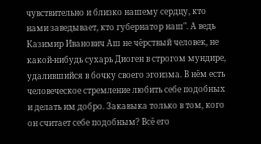чувствительно и близко нашему сердцу, кто нами заведывает, кто губернатор наш". А ведь Казимир Иванович Аш не чёрствый человек, не какой-нибудь сухарь Диоген в строгом мундире, удалившийся в бочку своего эгоизма. В нём есть человеческое стремление любить себе подобных и делать им добро. Закавыка только в том, кого он считает себе подобным? Всё его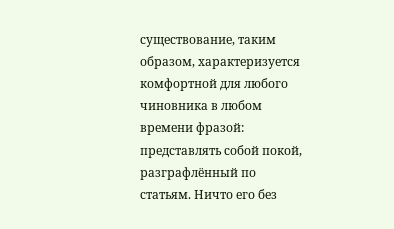существование, таким образом, характеризуется комфортной для любого чиновника в любом времени фразой: представлять собой покой, разграфлённый по статьям. Ничто его без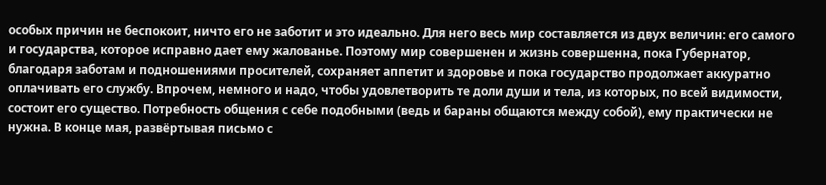особых причин не беспокоит, ничто его не заботит и это идеально. Для него весь мир составляется из двух величин: его самого и государства, которое исправно дает ему жалованье. Поэтому мир совершенен и жизнь совершенна, пока Губернатор, благодаря заботам и подношениями просителей, сохраняет аппетит и здоровье и пока государство продолжает аккуратно оплачивать его службу. Впрочем, немного и надо, чтобы удовлетворить те доли души и тела, из которых, по всей видимости, состоит его существо. Потребность общения с себе подобными (ведь и бараны общаются между собой), ему практически не нужна. В конце мая, развёртывая письмо с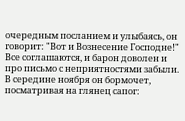очередным посланием и улыбаясь, он говорит: "Вот и Вознесение Господне!" Все соглашаются, и барон доволен и про письмо с неприятностями забыли. В середине ноября он бормочет, посматривая на глянец сапог: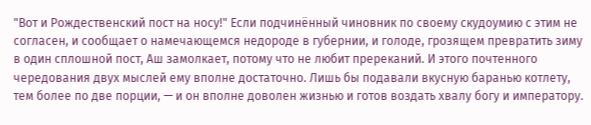"Вот и Рождественский пост на носу!" Если подчинённый чиновник по своему скудоумию с этим не согласен, и сообщает о намечающемся недороде в губернии, и голоде, грозящем превратить зиму в один сплошной пост, Аш замолкает, потому что не любит пререканий. И этого почтенного чередования двух мыслей ему вполне достаточно. Лишь бы подавали вкусную баранью котлету, тем более по две порции, — и он вполне доволен жизнью и готов воздать хвалу богу и императору.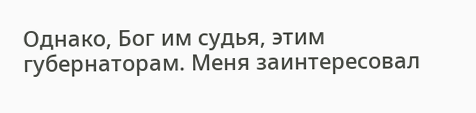Однако, Бог им судья, этим губернаторам. Меня заинтересовал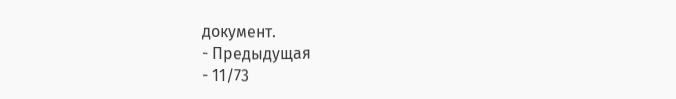документ.
- Предыдущая
- 11/73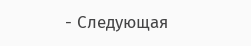- Следующая